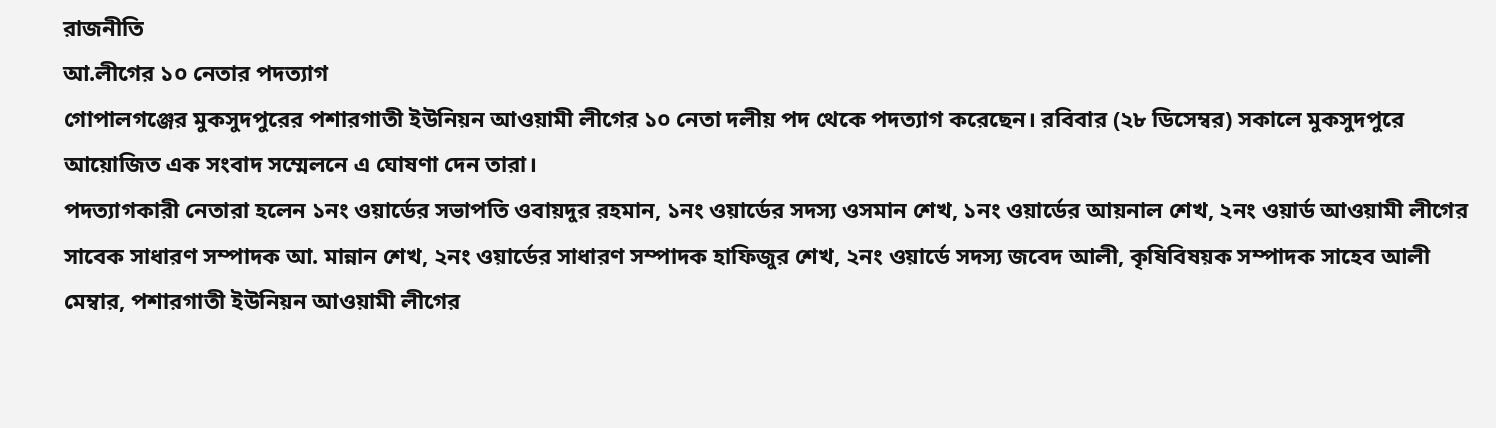রাজনীতি
আ.লীগের ১০ নেতার পদত্যাগ
গোপালগঞ্জের মুকসুদপুরের পশারগাতী ইউনিয়ন আওয়ামী লীগের ১০ নেতা দলীয় পদ থেকে পদত্যাগ করেছেন। রবিবার (২৮ ডিসেম্বর) সকালে মুকসুদপুরে আয়োজিত এক সংবাদ সম্মেলনে এ ঘোষণা দেন তারা।
পদত্যাগকারী নেতারা হলেন ১নং ওয়ার্ডের সভাপতি ওবায়দুর রহমান, ১নং ওয়ার্ডের সদস্য ওসমান শেখ, ১নং ওয়ার্ডের আয়নাল শেখ, ২নং ওয়ার্ড আওয়ামী লীগের সাবেক সাধারণ সম্পাদক আ. মান্নান শেখ, ২নং ওয়ার্ডের সাধারণ সম্পাদক হাফিজুর শেখ, ২নং ওয়ার্ডে সদস্য জবেদ আলী, কৃষিবিষয়ক সম্পাদক সাহেব আলী মেম্বার, পশারগাতী ইউনিয়ন আওয়ামী লীগের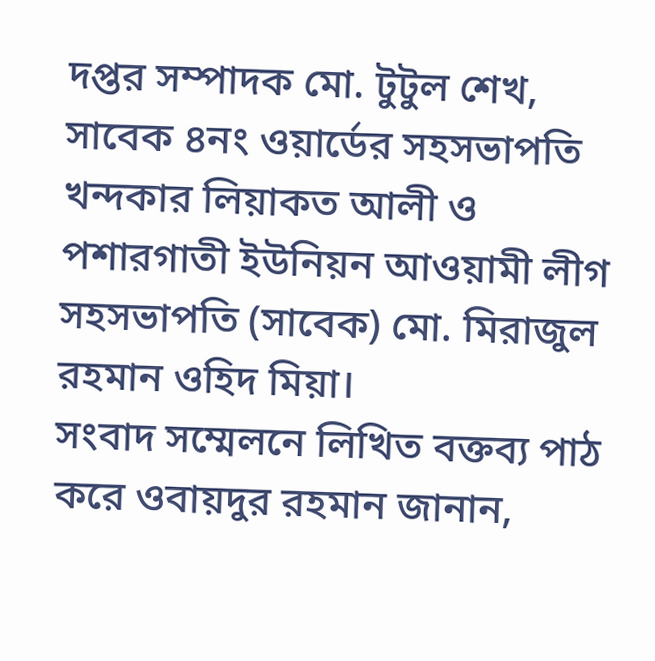দপ্তর সম্পাদক মো. টুটুল শেখ, সাবেক ৪নং ওয়ার্ডের সহসভাপতি খন্দকার লিয়াকত আলী ও পশারগাতী ইউনিয়ন আওয়ামী লীগ সহসভাপতি (সাবেক) মো. মিরাজুল রহমান ওহিদ মিয়া।
সংবাদ সম্মেলনে লিখিত বক্তব্য পাঠ করে ওবায়দুর রহমান জানান,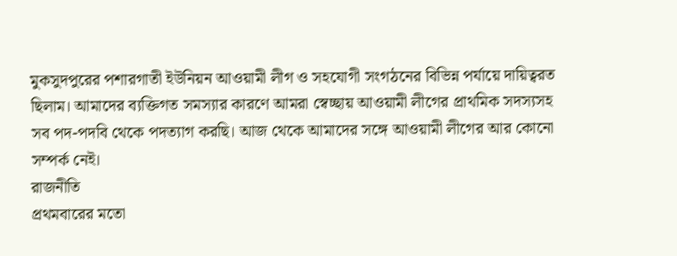মুকসুদপুরের পশারগাতী ইউনিয়ন আওয়ামী লীগ ও সহযোগী সংগঠনের বিভিন্ন পর্যায়ে দায়িত্বরত ছিলাম। আমাদের ব্যক্তিগত সমস্যার কারণে আমরা স্বেচ্ছায় আওয়ামী লীগের প্রাথমিক সদস্যসহ সব পদ-পদবি থেকে পদত্যাগ করছি। আজ থেকে আমাদের সঙ্গে আওয়ামী লীগের আর কোনো সম্পর্ক নেই।
রাজনীতি
প্রথমবারের মতো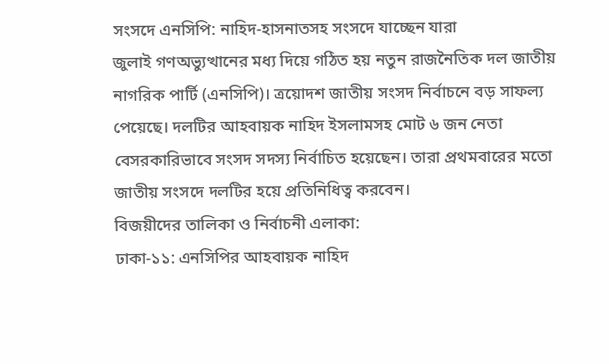সংসদে এনসিপি: নাহিদ-হাসনাতসহ সংসদে যাচ্ছেন যারা
জুলাই গণঅভ্যুত্থানের মধ্য দিয়ে গঠিত হয় নতুন রাজনৈতিক দল জাতীয় নাগরিক পার্টি (এনসিপি)। ত্রয়োদশ জাতীয় সংসদ নির্বাচনে বড় সাফল্য পেয়েছে। দলটির আহবায়ক নাহিদ ইসলামসহ মোট ৬ জন নেতা বেসরকারিভাবে সংসদ সদস্য নির্বাচিত হয়েছেন। তারা প্রথমবারের মতো জাতীয় সংসদে দলটির হয়ে প্রতিনিধিত্ব করবেন।
বিজয়ীদের তালিকা ও নির্বাচনী এলাকা:
ঢাকা-১১: এনসিপির আহবায়ক নাহিদ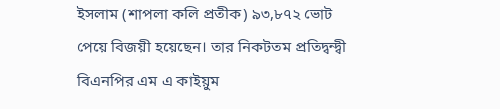ইসলাম (শাপলা কলি প্রতীক) ৯৩,৮৭২ ভোট পেয়ে বিজয়ী হয়েছেন। তার নিকটতম প্রতিদ্বন্দ্বী বিএনপির এম এ কাইয়ুম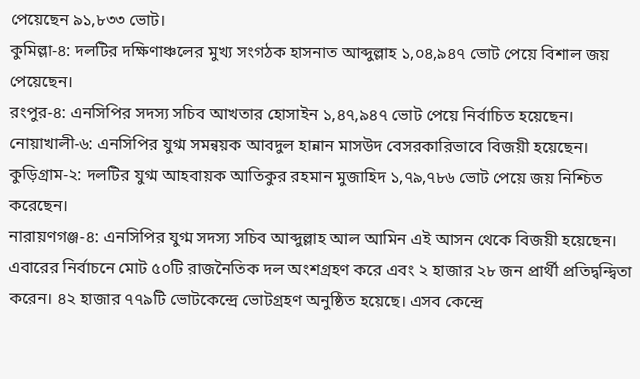পেয়েছেন ৯১,৮৩৩ ভোট।
কুমিল্লা-৪: দলটির দক্ষিণাঞ্চলের মুখ্য সংগঠক হাসনাত আব্দুল্লাহ ১,০৪,৯৪৭ ভোট পেয়ে বিশাল জয় পেয়েছেন।
রংপুর-৪: এনসিপির সদস্য সচিব আখতার হোসাইন ১,৪৭,৯৪৭ ভোট পেয়ে নির্বাচিত হয়েছেন।
নোয়াখালী-৬: এনসিপির যুগ্ম সমন্বয়ক আবদুল হান্নান মাসউদ বেসরকারিভাবে বিজয়ী হয়েছেন।
কুড়িগ্রাম-২: দলটির যুগ্ম আহবায়ক আতিকুর রহমান মুজাহিদ ১,৭৯,৭৮৬ ভোট পেয়ে জয় নিশ্চিত করেছেন।
নারায়ণগঞ্জ-৪: এনসিপির যুগ্ম সদস্য সচিব আব্দুল্লাহ আল আমিন এই আসন থেকে বিজয়ী হয়েছেন।
এবারের নির্বাচনে মোট ৫০টি রাজনৈতিক দল অংশগ্রহণ করে এবং ২ হাজার ২৮ জন প্রার্থী প্রতিদ্বন্দ্বিতা করেন। ৪২ হাজার ৭৭৯টি ভোটকেন্দ্রে ভোটগ্রহণ অনুষ্ঠিত হয়েছে। এসব কেন্দ্রে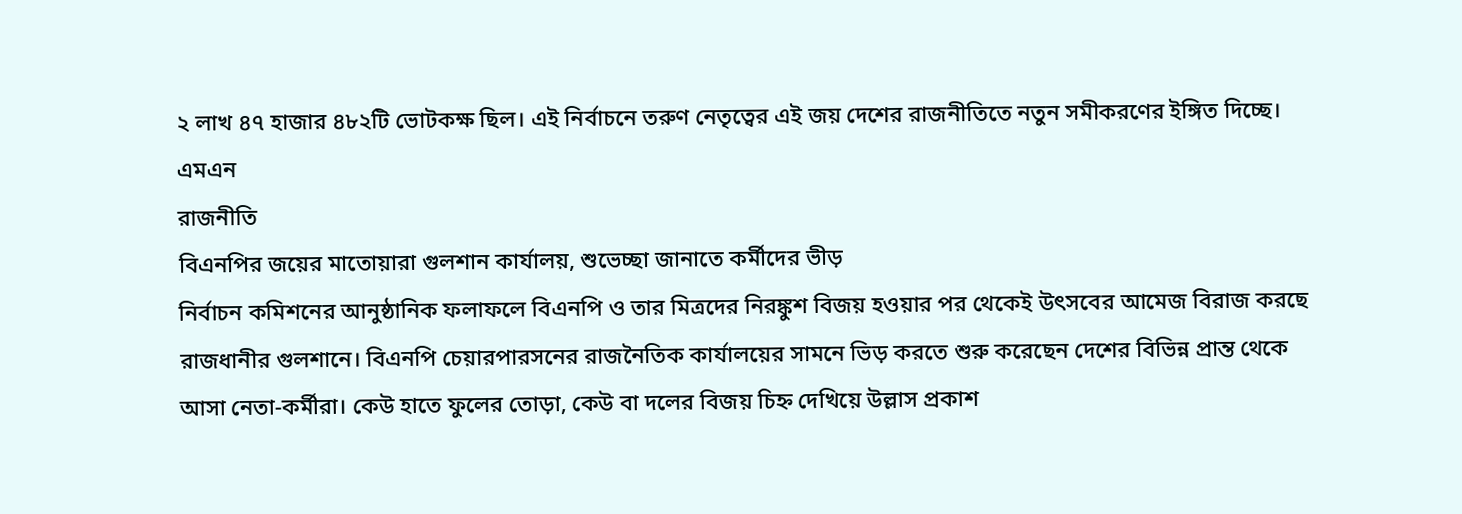২ লাখ ৪৭ হাজার ৪৮২টি ভোটকক্ষ ছিল। এই নির্বাচনে তরুণ নেতৃত্বের এই জয় দেশের রাজনীতিতে নতুন সমীকরণের ইঙ্গিত দিচ্ছে।
এমএন
রাজনীতি
বিএনপির জয়ের মাতোয়ারা গুলশান কার্যালয়, শুভেচ্ছা জানাতে কর্মীদের ভীড়
নির্বাচন কমিশনের আনুষ্ঠানিক ফলাফলে বিএনপি ও তার মিত্রদের নিরঙ্কুশ বিজয় হওয়ার পর থেকেই উৎসবের আমেজ বিরাজ করছে রাজধানীর গুলশানে। বিএনপি চেয়ারপারসনের রাজনৈতিক কার্যালয়ের সামনে ভিড় করতে শুরু করেছেন দেশের বিভিন্ন প্রান্ত থেকে আসা নেতা-কর্মীরা। কেউ হাতে ফুলের তোড়া, কেউ বা দলের বিজয় চিহ্ন দেখিয়ে উল্লাস প্রকাশ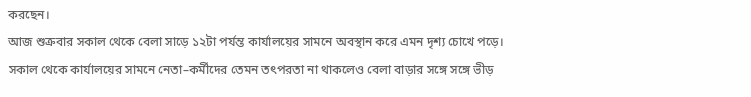করছেন।
আজ শুক্রবার সকাল থেকে বেলা সাড়ে ১২টা পর্যন্ত কার্যালয়ের সামনে অবস্থান করে এমন দৃশ্য চোখে পড়ে।
সকাল থেকে কার্যালয়ের সামনে নেতা–কর্মীদের তেমন তৎপরতা না থাকলেও বেলা বাড়ার সঙ্গে সঙ্গে ভীড়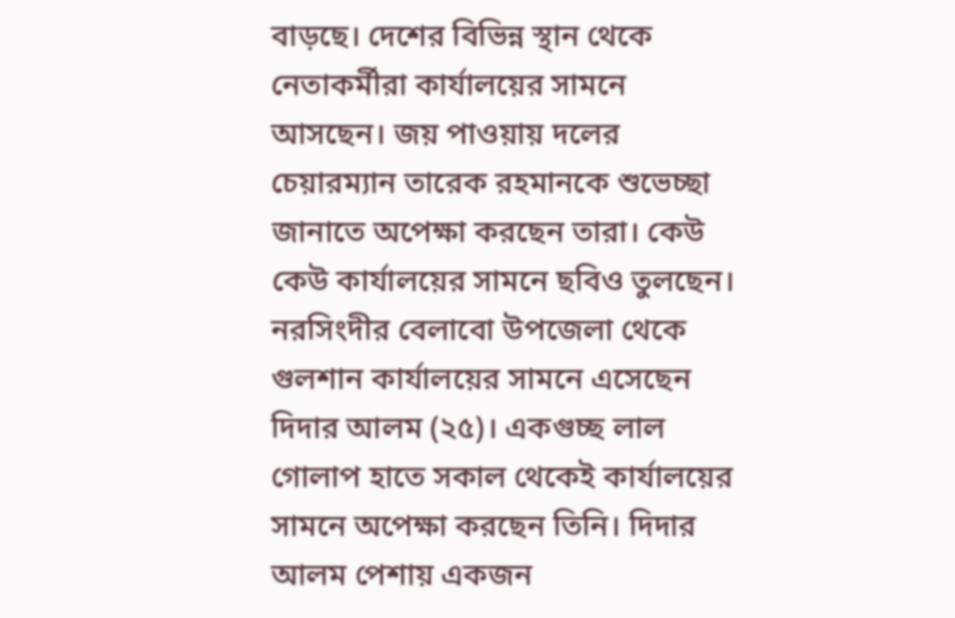বাড়ছে। দেশের বিভিন্ন স্থান থেকে নেতাকর্মীরা কার্যালয়ের সামনে আসছেন। জয় পাওয়ায় দলের চেয়ারম্যান তারেক রহমানকে শুভেচ্ছা জানাতে অপেক্ষা করছেন তারা। কেউ কেউ কার্যালয়ের সামনে ছবিও তুলছেন।
নরসিংদীর বেলাবো উপজেলা থেকে গুলশান কার্যালয়ের সামনে এসেছেন দিদার আলম (২৫)। একগুচ্ছ লাল গোলাপ হাতে সকাল থেকেই কার্যালয়ের সামনে অপেক্ষা করছেন তিনি। দিদার আলম পেশায় একজন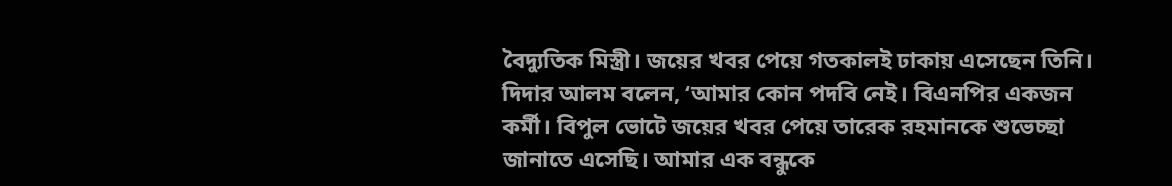বৈদ্যুতিক মিস্ত্রী। জয়ের খবর পেয়ে গতকালই ঢাকায় এসেছেন তিনি।
দিদার আলম বলেন, ‘আমার কোন পদবি নেই। বিএনপির একজন কর্মী। বিপুল ভোটে জয়ের খবর পেয়ে তারেক রহমানকে শুভেচ্ছা জানাতে এসেছি। আমার এক বন্ধুকে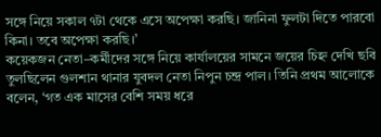সঙ্গে নিয়ে সকাল ৭টা থেকে এসে অপেক্ষা করছি। জানিনা ফুলটা দিতে পারবো কিনা। তবে অপেক্ষা করছি।’
কয়েকজন নেতা–কর্মীদের সঙ্গে নিয়ে কার্যালয়ের সামনে জয়ের চিহ্ন দেখি ছবি তুলছিলেন গুলশান থানার যুবদল নেতা নিপুন চন্দ্র পাল। তিনি প্রথম আলোকে বলেন, ‘গত এক মাসের বেশি সময় ধরে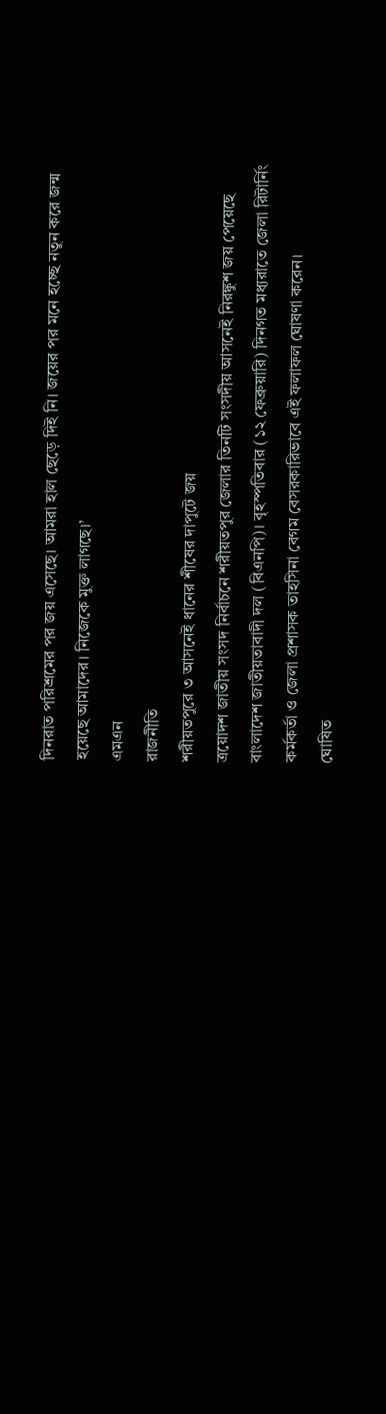দিনরাত পরিশ্রমের পর জয় এসেছে। আমরা হাল ছেড়ে দিই নি। জয়ের পর মনে হচ্ছে নতুন করে জন্ম হয়েছে আমাদের। নিজেকে মুক্ত লাগছে।’
এমএন
রাজনীতি
শরীয়তপুরে ৩ আসনেই ধানের শীষের দাপুটে জয়
ত্রয়োদশ জাতীয় সংসদ নির্বাচনে শরীয়তপুর জেলার তিনটি সংসদীয় আসনেই নিরঙ্কুশ জয় পেয়েছে বাংলাদেশ জাতীয়তাবাদী দল (বিএনপি)। বৃহস্পতিবার (১২ ফেব্রুয়ারি) দিনগত মধ্যরাতে জেলা রিটার্নিং কর্মকর্তা ও জেলা প্রশাসক তাহসিনা বেগম বেসরকারিভাবে এই ফলাফল ঘোষণা করেন।
ঘোষিত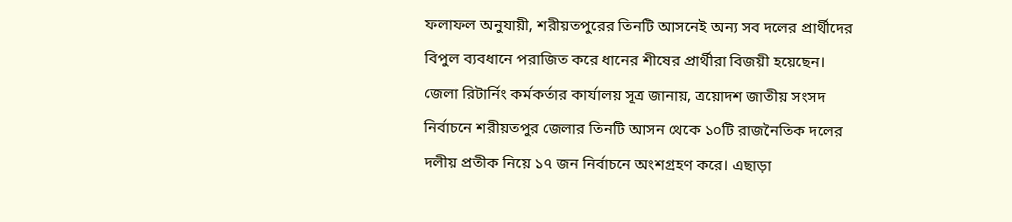ফলাফল অনুযায়ী, শরীয়তপুরের তিনটি আসনেই অন্য সব দলের প্রার্থীদের বিপুল ব্যবধানে পরাজিত করে ধানের শীষের প্রার্থীরা বিজয়ী হয়েছেন।
জেলা রিটার্নিং কর্মকর্তার কার্যালয় সূত্র জানায়, ত্রয়োদশ জাতীয় সংসদ নির্বাচনে শরীয়তপুর জেলার তিনটি আসন থেকে ১০টি রাজনৈতিক দলের দলীয় প্রতীক নিয়ে ১৭ জন নির্বাচনে অংশগ্রহণ করে। এছাড়া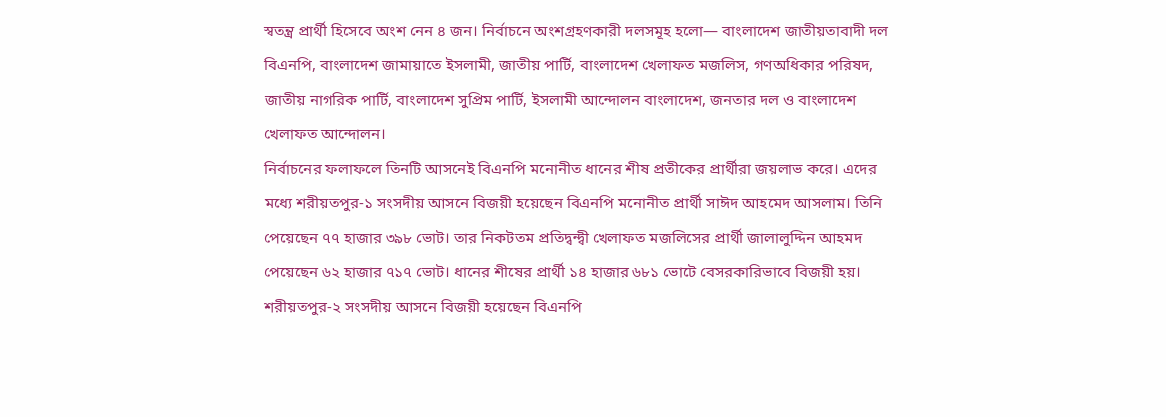স্বতন্ত্র প্রার্থী হিসেবে অংশ নেন ৪ জন। নির্বাচনে অংশগ্রহণকারী দলসমূহ হলো— বাংলাদেশ জাতীয়তাবাদী দল বিএনপি, বাংলাদেশ জামায়াতে ইসলামী, জাতীয় পার্টি, বাংলাদেশ খেলাফত মজলিস, গণঅধিকার পরিষদ, জাতীয় নাগরিক পার্টি, বাংলাদেশ সুপ্রিম পার্টি, ইসলামী আন্দোলন বাংলাদেশ, জনতার দল ও বাংলাদেশ খেলাফত আন্দোলন।
নির্বাচনের ফলাফলে তিনটি আসনেই বিএনপি মনোনীত ধানের শীষ প্রতীকের প্রার্থীরা জয়লাভ করে। এদের মধ্যে শরীয়তপুর-১ সংসদীয় আসনে বিজয়ী হয়েছেন বিএনপি মনোনীত প্রার্থী সাঈদ আহমেদ আসলাম। তিনি পেয়েছেন ৭৭ হাজার ৩৯৮ ভোট। তার নিকটতম প্রতিদ্বন্দ্বী খেলাফত মজলিসের প্রার্থী জালালুদ্দিন আহমদ পেয়েছেন ৬২ হাজার ৭১৭ ভোট। ধানের শীষের প্রার্থী ১৪ হাজার ৬৮১ ভোটে বেসরকারিভাবে বিজয়ী হয়।
শরীয়তপুর-২ সংসদীয় আসনে বিজয়ী হয়েছেন বিএনপি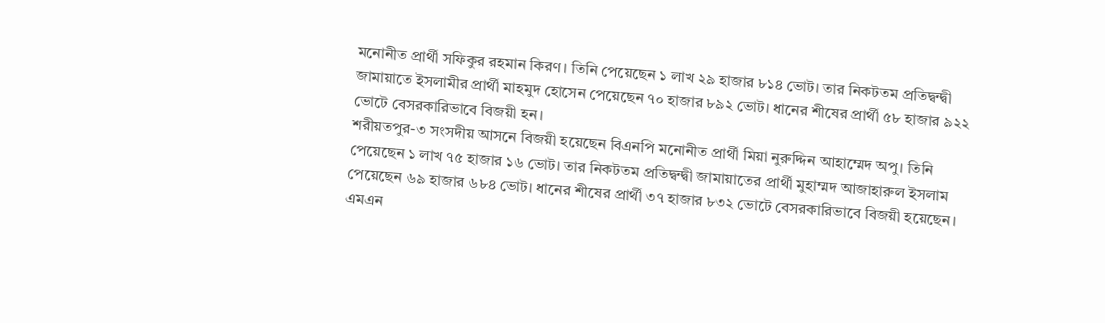মনোনীত প্রার্থী সফিকুর রহমান কিরণ। তিনি পেয়েছেন ১ লাখ ২৯ হাজার ৮১৪ ভোট। তার নিকটতম প্রতিদ্বন্দ্বী জামায়াতে ইসলামীর প্রার্থী মাহমুদ হোসেন পেয়েছেন ৭০ হাজার ৮৯২ ভোট। ধানের শীষের প্রার্থী ৫৮ হাজার ৯২২ ভোটে বেসরকারিভাবে বিজয়ী হন।
শরীয়তপুর-৩ সংসদীয় আসনে বিজয়ী হয়েছেন বিএনপি মনোনীত প্রার্থী মিয়া নুরুদ্দিন আহাম্মেদ অপু। তিনি পেয়েছেন ১ লাখ ৭৫ হাজার ১৬ ভোট। তার নিকটতম প্রতিদ্বন্দ্বী জামায়াতের প্রার্থী মুহাম্মদ আজাহারুল ইসলাম পেয়েছেন ৬৯ হাজার ৬৮৪ ভোট। ধানের শীষের প্রার্থী ৩৭ হাজার ৮৩২ ভোটে বেসরকারিভাবে বিজয়ী হয়েছেন।
এমএন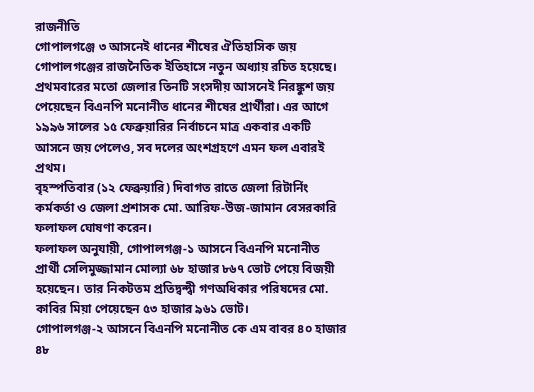রাজনীতি
গোপালগঞ্জে ৩ আসনেই ধানের শীষের ঐতিহাসিক জয়
গোপালগঞ্জের রাজনৈতিক ইতিহাসে নতুন অধ্যায় রচিত হয়েছে। প্রথমবারের মতো জেলার তিনটি সংসদীয় আসনেই নিরঙ্কুশ জয় পেয়েছেন বিএনপি মনোনীত ধানের শীষের প্রার্থীরা। এর আগে ১৯৯৬ সালের ১৫ ফেব্রুয়ারির নির্বাচনে মাত্র একবার একটি আসনে জয় পেলেও, সব দলের অংশগ্রহণে এমন ফল এবারই প্রথম।
বৃহস্পতিবার (১২ ফেব্রুয়ারি) দিবাগত রাতে জেলা রিটার্নিং কর্মকর্তা ও জেলা প্রশাসক মো. আরিফ-উজ-জামান বেসরকারি ফলাফল ঘোষণা করেন।
ফলাফল অনুযায়ী, গোপালগঞ্জ-১ আসনে বিএনপি মনোনীত প্রার্থী সেলিমুজ্জামান মোল্যা ৬৮ হাজার ৮৬৭ ভোট পেয়ে বিজয়ী হয়েছেন। তার নিকটতম প্রতিদ্বন্দ্বী গণঅধিকার পরিষদের মো. কাবির মিয়া পেয়েছেন ৫৩ হাজার ৯৬১ ভোট।
গোপালগঞ্জ-২ আসনে বিএনপি মনোনীত কে এম বাবর ৪০ হাজার ৪৮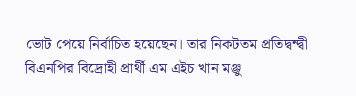ভোট পেয়ে নির্বাচিত হয়েছেন। তার নিকটতম প্রতিদ্বন্দ্বী বিএনপির বিদ্রোহী প্রার্থী এম এইচ খান মঞ্জু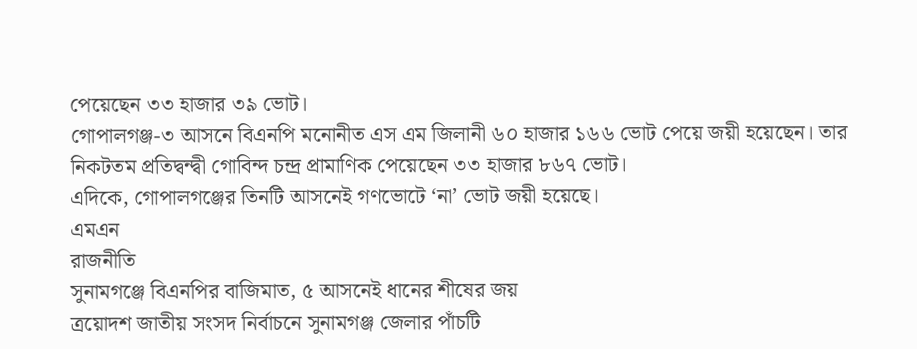পেয়েছেন ৩৩ হাজার ৩৯ ভোট।
গোপালগঞ্জ-৩ আসনে বিএনপি মনোনীত এস এম জিলানী ৬০ হাজার ১৬৬ ভোট পেয়ে জয়ী হয়েছেন। তার নিকটতম প্রতিদ্বন্দ্বী গোবিন্দ চন্দ্র প্রামাণিক পেয়েছেন ৩৩ হাজার ৮৬৭ ভোট।
এদিকে, গোপালগঞ্জের তিনটি আসনেই গণভোটে ‘না’ ভোট জয়ী হয়েছে।
এমএন
রাজনীতি
সুনামগঞ্জে বিএনপির বাজিমাত, ৫ আসনেই ধানের শীষের জয়
ত্রয়োদশ জাতীয় সংসদ নির্বাচনে সুনামগঞ্জ জেলার পাঁচটি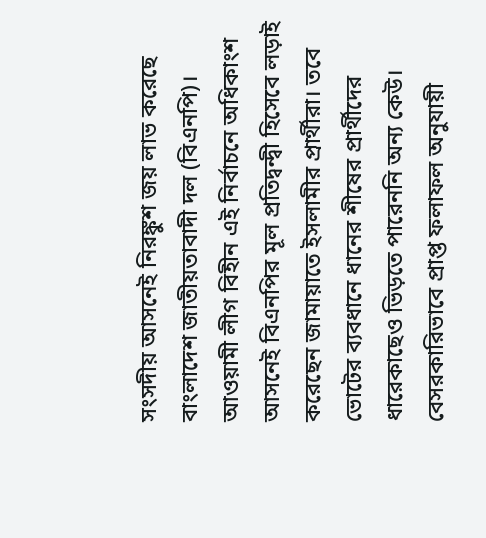সংসদীয় আসনেই নিরঙ্কুশ জয় লাভ করেছে বাংলাদেশ জাতীয়তাবাদী দল (বিএনপি)। আওয়ামী লীগ বিহীন এই নির্বাচনে অধিকাংশ আসনেই বিএনপির মূল প্রতিদ্বন্দ্বী হিসেবে লড়াই করেছেন জামায়াতে ইসলামীর প্রার্থীরা। তবে ভোটের ব্যবধানে ধানের শীষের প্রার্থীদের ধারেকাছেও ভিড়তে পারেননি অন্য কেউ।
বেসরকারিভাবে প্রাপ্ত ফলাফল অনুযায়ী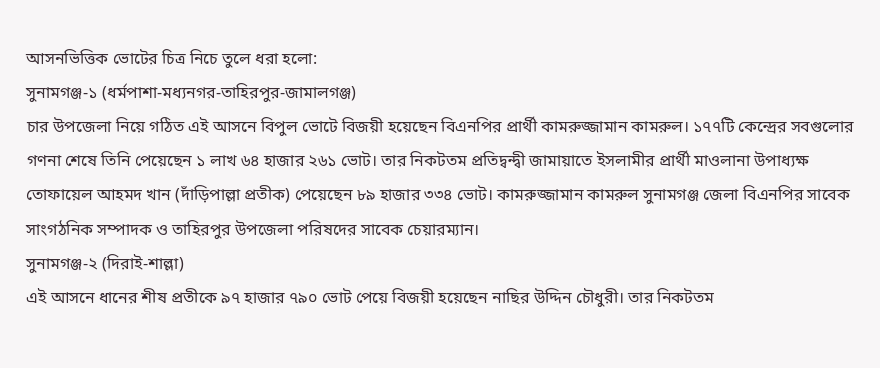আসনভিত্তিক ভোটের চিত্র নিচে তুলে ধরা হলো:
সুনামগঞ্জ-১ (ধর্মপাশা-মধ্যনগর-তাহিরপুর-জামালগঞ্জ)
চার উপজেলা নিয়ে গঠিত এই আসনে বিপুল ভোটে বিজয়ী হয়েছেন বিএনপির প্রার্থী কামরুজ্জামান কামরুল। ১৭৭টি কেন্দ্রের সবগুলোর গণনা শেষে তিনি পেয়েছেন ১ লাখ ৬৪ হাজার ২৬১ ভোট। তার নিকটতম প্রতিদ্বন্দ্বী জামায়াতে ইসলামীর প্রার্থী মাওলানা উপাধ্যক্ষ তোফায়েল আহমদ খান (দাঁড়িপাল্লা প্রতীক) পেয়েছেন ৮৯ হাজার ৩৩৪ ভোট। কামরুজ্জামান কামরুল সুনামগঞ্জ জেলা বিএনপির সাবেক সাংগঠনিক সম্পাদক ও তাহিরপুর উপজেলা পরিষদের সাবেক চেয়ারম্যান।
সুনামগঞ্জ-২ (দিরাই-শাল্লা)
এই আসনে ধানের শীষ প্রতীকে ৯৭ হাজার ৭৯০ ভোট পেয়ে বিজয়ী হয়েছেন নাছির উদ্দিন চৌধুরী। তার নিকটতম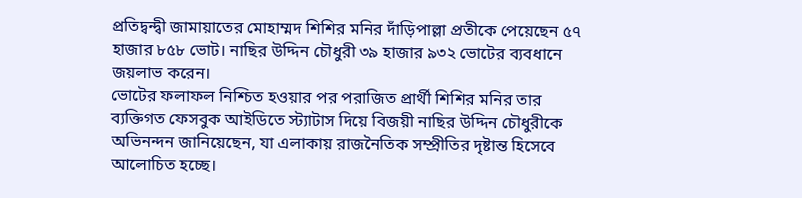প্রতিদ্বন্দ্বী জামায়াতের মোহাম্মদ শিশির মনির দাঁড়িপাল্লা প্রতীকে পেয়েছেন ৫৭ হাজার ৮৫৮ ভোট। নাছির উদ্দিন চৌধুরী ৩৯ হাজার ৯৩২ ভোটের ব্যবধানে জয়লাভ করেন।
ভোটের ফলাফল নিশ্চিত হওয়ার পর পরাজিত প্রার্থী শিশির মনির তার ব্যক্তিগত ফেসবুক আইডিতে স্ট্যাটাস দিয়ে বিজয়ী নাছির উদ্দিন চৌধুরীকে অভিনন্দন জানিয়েছেন, যা এলাকায় রাজনৈতিক সম্প্রীতির দৃষ্টান্ত হিসেবে আলোচিত হচ্ছে।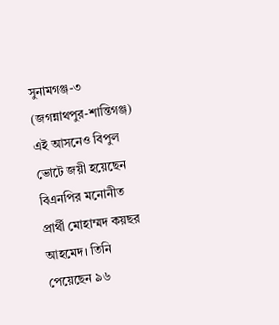সুনামগঞ্জ-৩ (জগন্নাথপুর-শান্তিগঞ্জ)
এই আসনেও বিপুল ভোটে জয়ী হয়েছেন বিএনপির মনোনীত প্রার্থী মোহাম্মদ কয়ছর আহমেদ। তিনি পেয়েছেন ৯৬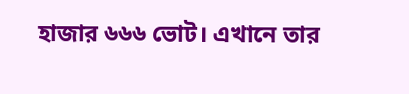হাজার ৬৬৬ ভোট। এখানে তার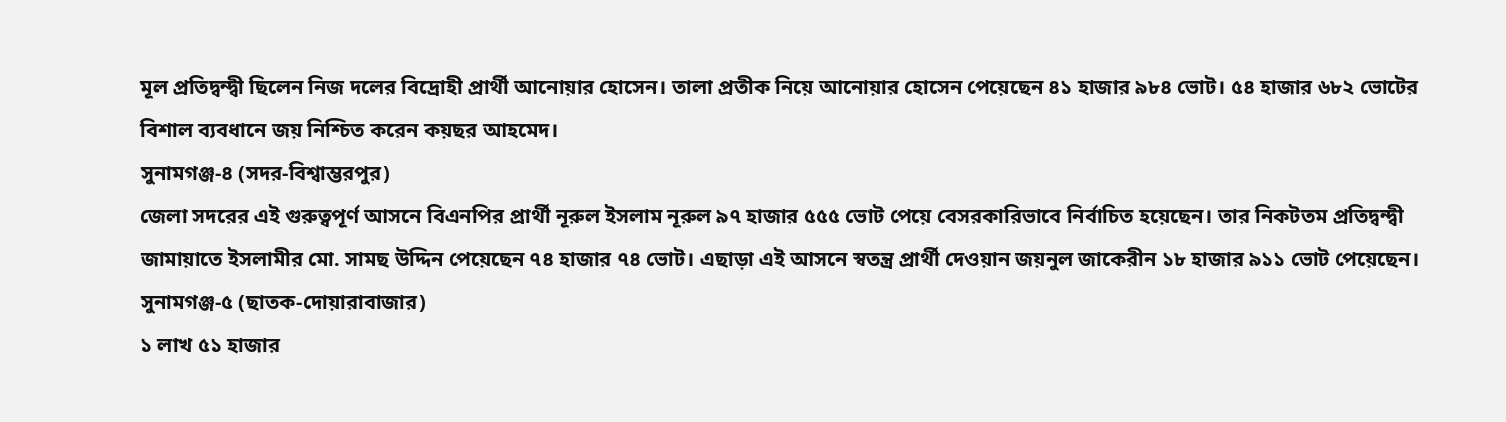মূল প্রতিদ্বন্দ্বী ছিলেন নিজ দলের বিদ্রোহী প্রার্থী আনোয়ার হোসেন। তালা প্রতীক নিয়ে আনোয়ার হোসেন পেয়েছেন ৪১ হাজার ৯৮৪ ভোট। ৫৪ হাজার ৬৮২ ভোটের বিশাল ব্যবধানে জয় নিশ্চিত করেন কয়ছর আহমেদ।
সুনামগঞ্জ-৪ (সদর-বিশ্বাম্ভরপুর)
জেলা সদরের এই গুরুত্বপূর্ণ আসনে বিএনপির প্রার্থী নূরুল ইসলাম নূরুল ৯৭ হাজার ৫৫৫ ভোট পেয়ে বেসরকারিভাবে নির্বাচিত হয়েছেন। তার নিকটতম প্রতিদ্বন্দ্বী জামায়াতে ইসলামীর মো. সামছ উদ্দিন পেয়েছেন ৭৪ হাজার ৭৪ ভোট। এছাড়া এই আসনে স্বতন্ত্র প্রার্থী দেওয়ান জয়নুল জাকেরীন ১৮ হাজার ৯১১ ভোট পেয়েছেন।
সুনামগঞ্জ-৫ (ছাতক-দোয়ারাবাজার)
১ লাখ ৫১ হাজার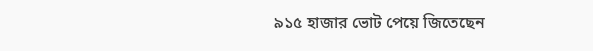৯১৫ হাজার ভোট পেয়ে জিতেছেন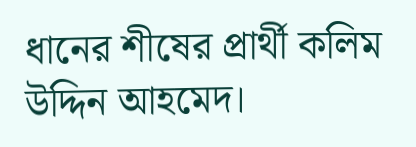ধানের শীষের প্রার্থী কলিম উদ্দিন আহমেদ।